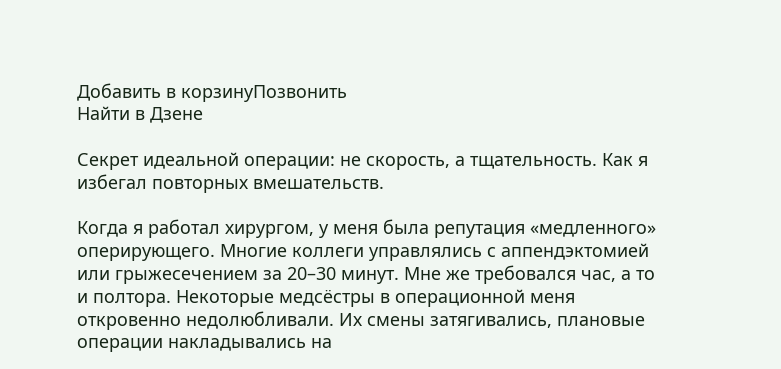Добавить в корзинуПозвонить
Найти в Дзене

Секрет идеальной операции: не скорость, а тщательность. Как я избегал повторных вмешательств.

Когда я работал хирургом, у меня была репутация «медленного» оперирующего. Многие коллеги управлялись с аппендэктомией или грыжесечением за 20–30 минут. Мне же требовался час, а то и полтора. Некоторые медсёстры в операционной меня откровенно недолюбливали. Их смены затягивались, плановые операции накладывались на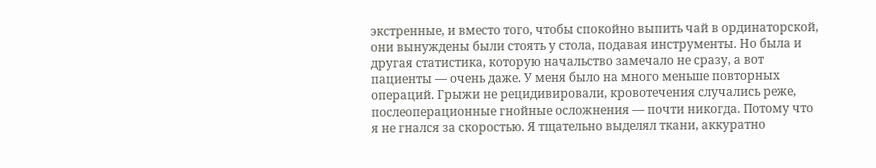экстренные, и вместо того, чтобы спокойно выпить чай в ординаторской, они вынуждены были стоять у стола, подавая инструменты. Но была и другая статистика, которую начальство замечало не сразу, а вот пациенты — очень даже. У меня было на много меньше повторных операций. Грыжи не рецидивировали, кровотечения случались реже, послеоперационные гнойные осложнения — почти никогда. Потому что я не гнался за скоростью. Я тщательно выделял ткани, аккуратно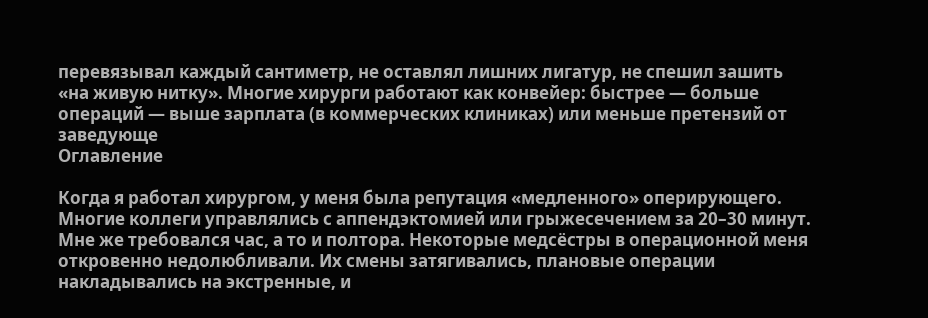перевязывал каждый сантиметр, не оставлял лишних лигатур, не спешил зашить «на живую нитку». Многие хирурги работают как конвейер: быстрее — больше операций — выше зарплата (в коммерческих клиниках) или меньше претензий от заведующе
Оглавление

Когда я работал хирургом, у меня была репутация «медленного» оперирующего. Многие коллеги управлялись с аппендэктомией или грыжесечением за 20–30 минут. Мне же требовался час, а то и полтора. Некоторые медсёстры в операционной меня откровенно недолюбливали. Их смены затягивались, плановые операции накладывались на экстренные, и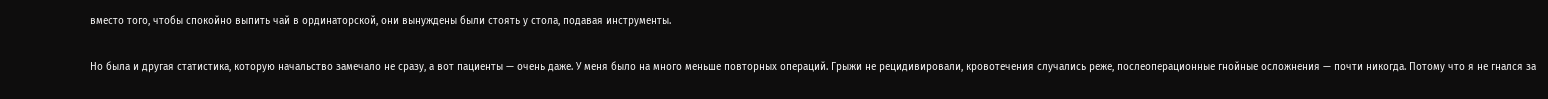вместо того, чтобы спокойно выпить чай в ординаторской, они вынуждены были стоять у стола, подавая инструменты.

Но была и другая статистика, которую начальство замечало не сразу, а вот пациенты — очень даже. У меня было на много меньше повторных операций. Грыжи не рецидивировали, кровотечения случались реже, послеоперационные гнойные осложнения — почти никогда. Потому что я не гнался за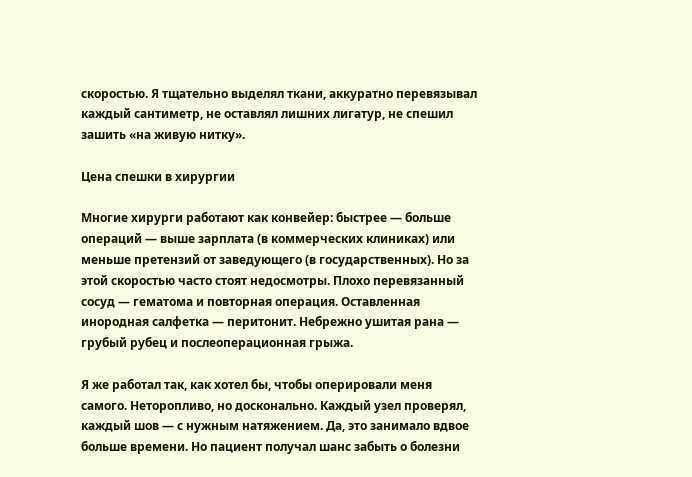скоростью. Я тщательно выделял ткани, аккуратно перевязывал каждый сантиметр, не оставлял лишних лигатур, не спешил зашить «на живую нитку».

Цена спешки в хирургии

Многие хирурги работают как конвейер: быстрее — больше операций — выше зарплата (в коммерческих клиниках) или меньше претензий от заведующего (в государственных). Но за этой скоростью часто стоят недосмотры. Плохо перевязанный сосуд — гематома и повторная операция. Оставленная инородная салфетка — перитонит. Небрежно ушитая рана — грубый рубец и послеоперационная грыжа.

Я же работал так, как хотел бы, чтобы оперировали меня самого. Неторопливо, но досконально. Каждый узел проверял, каждый шов — с нужным натяжением. Да, это занимало вдвое больше времени. Но пациент получал шанс забыть о болезни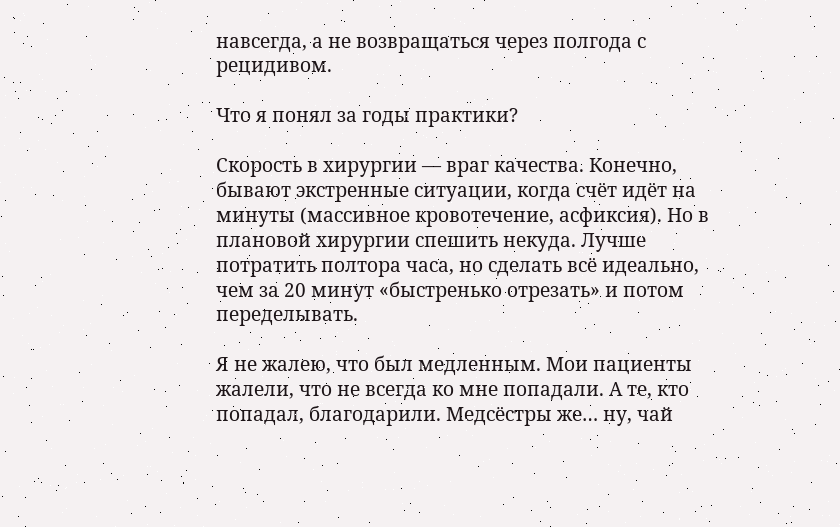навсегда, а не возвращаться через полгода с рецидивом.

Что я понял за годы практики?

Скорость в хирургии — враг качества. Конечно, бывают экстренные ситуации, когда счёт идёт на минуты (массивное кровотечение, асфиксия). Но в плановой хирургии спешить некуда. Лучше потратить полтора часа, но сделать всё идеально, чем за 20 минут «быстренько отрезать» и потом переделывать.

Я не жалею, что был медленным. Мои пациенты жалели, что не всегда ко мне попадали. А те, кто попадал, благодарили. Медсёстры же… ну, чай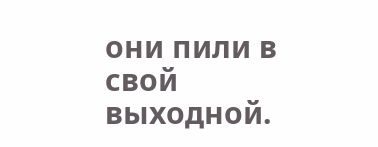они пили в свой выходной.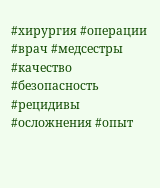#хирургия #операции #врач #медсестры #качество #безопасность #рецидивы #осложнения #опыт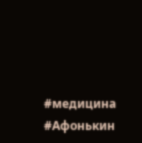#медицина #Афонькин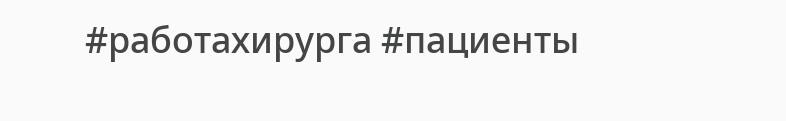#работахирурга #пациенты